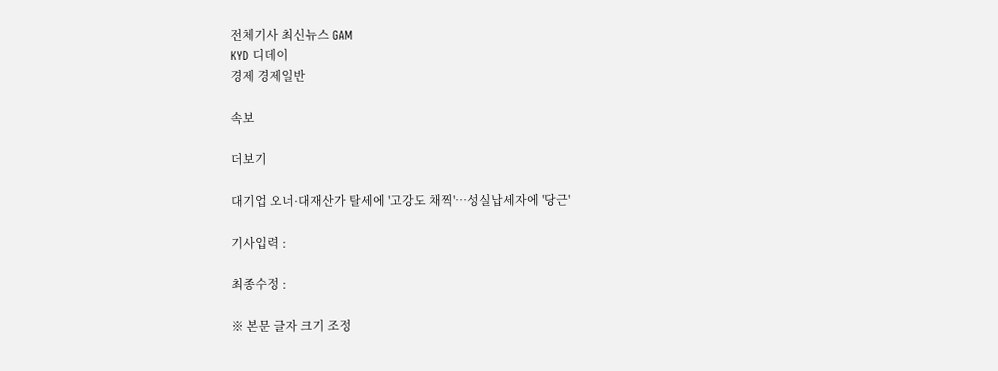전체기사 최신뉴스 GAM
KYD 디데이
경제 경제일반

속보

더보기

대기업 오너·대재산가 탈세에 '고강도 채찍'…성실납세자에 '당근'

기사입력 :

최종수정 :

※ 본문 글자 크기 조정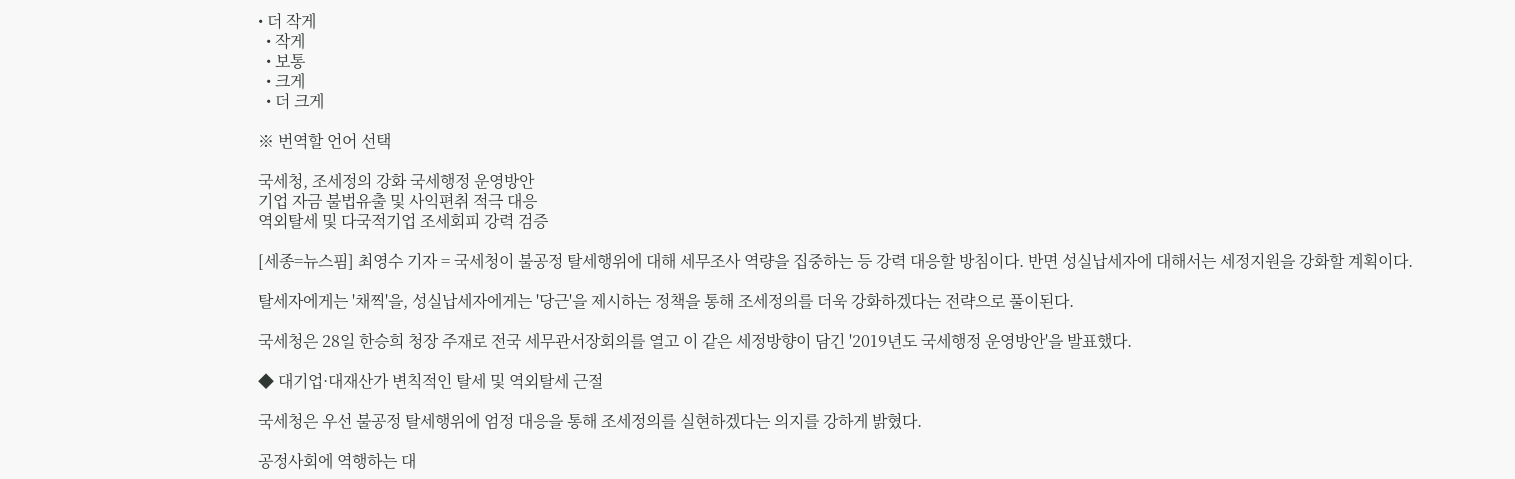• 더 작게
  • 작게
  • 보통
  • 크게
  • 더 크게

※ 번역할 언어 선택

국세청, 조세정의 강화 국세행정 운영방안
기업 자금 불법유출 및 사익편취 적극 대응
역외탈세 및 다국적기업 조세회피 강력 검증

[세종=뉴스핌] 최영수 기자 = 국세청이 불공정 탈세행위에 대해 세무조사 역량을 집중하는 등 강력 대응할 방침이다. 반면 성실납세자에 대해서는 세정지원을 강화할 계획이다.

탈세자에게는 '채찍'을, 성실납세자에게는 '당근'을 제시하는 정책을 통해 조세정의를 더욱 강화하겠다는 전략으로 풀이된다.

국세청은 28일 한승희 청장 주재로 전국 세무관서장회의를 열고 이 같은 세정방향이 담긴 '2019년도 국세행정 운영방안'을 발표했다.

◆ 대기업·대재산가 변칙적인 탈세 및 역외탈세 근절

국세청은 우선 불공정 탈세행위에 엄정 대응을 통해 조세정의를 실현하겠다는 의지를 강하게 밝혔다.

공정사회에 역행하는 대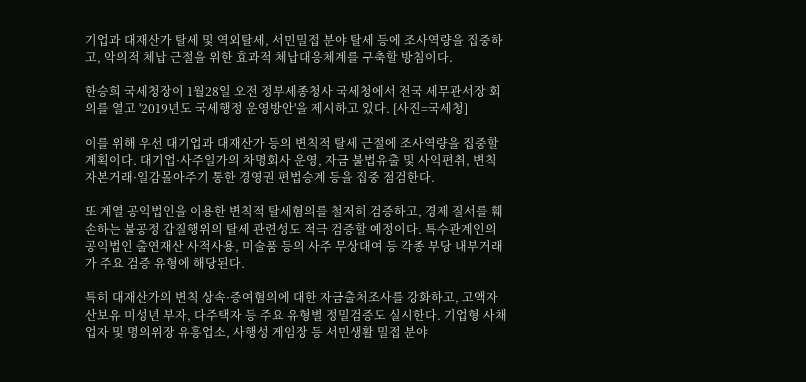기업과 대재산가 탈세 및 역외탈세, 서민밀접 분야 탈세 등에 조사역량을 집중하고, 악의적 체납 근절을 위한 효과적 체납대응체계를 구축할 방침이다.

한승희 국세청장이 1월28일 오전 정부세종청사 국세청에서 전국 세무관서장 회의를 열고 '2019년도 국세행정 운영방안'을 제시하고 있다. [사진=국세청]

이를 위해 우선 대기업과 대재산가 등의 변칙적 탈세 근절에 조사역량을 집중할 계획이다. 대기업·사주일가의 차명회사 운영, 자금 불법유출 및 사익편취, 변칙 자본거래·일감몰아주기 통한 경영권 편법승계 등을 집중 점검한다.

또 계열 공익법인을 이용한 변칙적 탈세혐의를 철저히 검증하고, 경제 질서를 훼손하는 불공정 갑질행위의 탈세 관련성도 적극 검증할 예정이다. 특수관계인의 공익법인 출연재산 사적사용, 미술품 등의 사주 무상대여 등 각종 부당 내부거래가 주요 검증 유형에 해당된다.

특히 대재산가의 변칙 상속·증여혐의에 대한 자금출처조사를 강화하고, 고액자산보유 미성년 부자, 다주택자 등 주요 유형별 정밀검증도 실시한다. 기업형 사채업자 및 명의위장 유흥업소, 사행성 게임장 등 서민생활 밀접 분야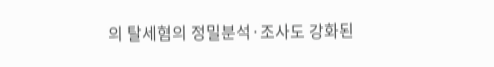의 탈세혐의 정밀분석·조사도 강화된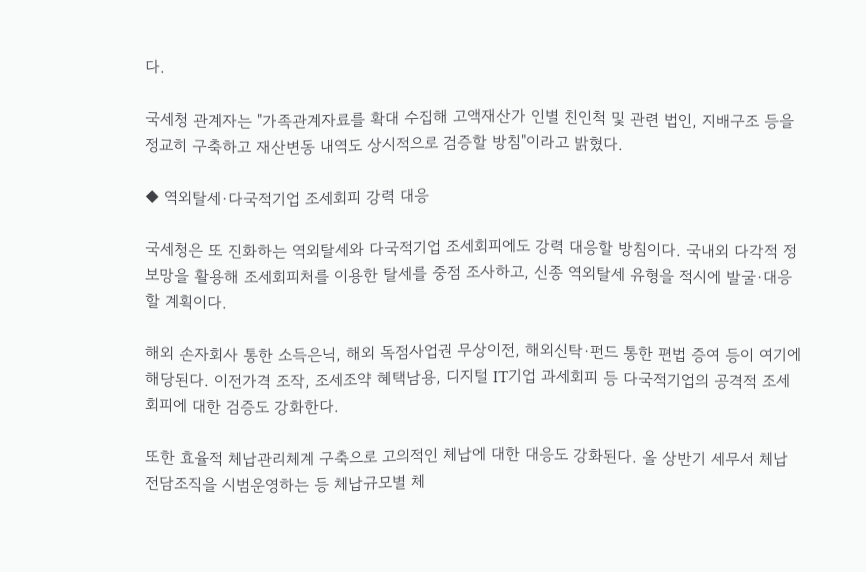다.

국세청 관계자는 "가족관계자료를 확대 수집해 고액재산가 인별 친인척 및 관련 법인, 지배구조 등을 정교히 구축하고 재산변동 내역도 상시적으로 검증할 방침"이라고 밝혔다.

◆ 역외탈세·다국적기업 조세회피 강력 대응

국세청은 또 진화하는 역외탈세와 다국적기업 조세회피에도 강력 대응할 방침이다. 국내외 다각적 정보망을 활용해 조세회피처를 이용한 탈세를 중점 조사하고, 신종 역외탈세 유형을 적시에 발굴·대응할 계획이다.

해외 손자회사 통한 소득은닉, 해외 독점사업권 무상이전, 해외신탁·펀드 통한 편법 증여 등이 여기에 해당된다. 이전가격 조작, 조세조약 혜택남용, 디지털 IT기업 과세회피 등 다국적기업의 공격적 조세회피에 대한 검증도 강화한다.

또한 효율적 체납관리체계 구축으로 고의적인 체납에 대한 대응도 강화된다. 올 상반기 세무서 체납전담조직을 시범운영하는 등 체납규모별 체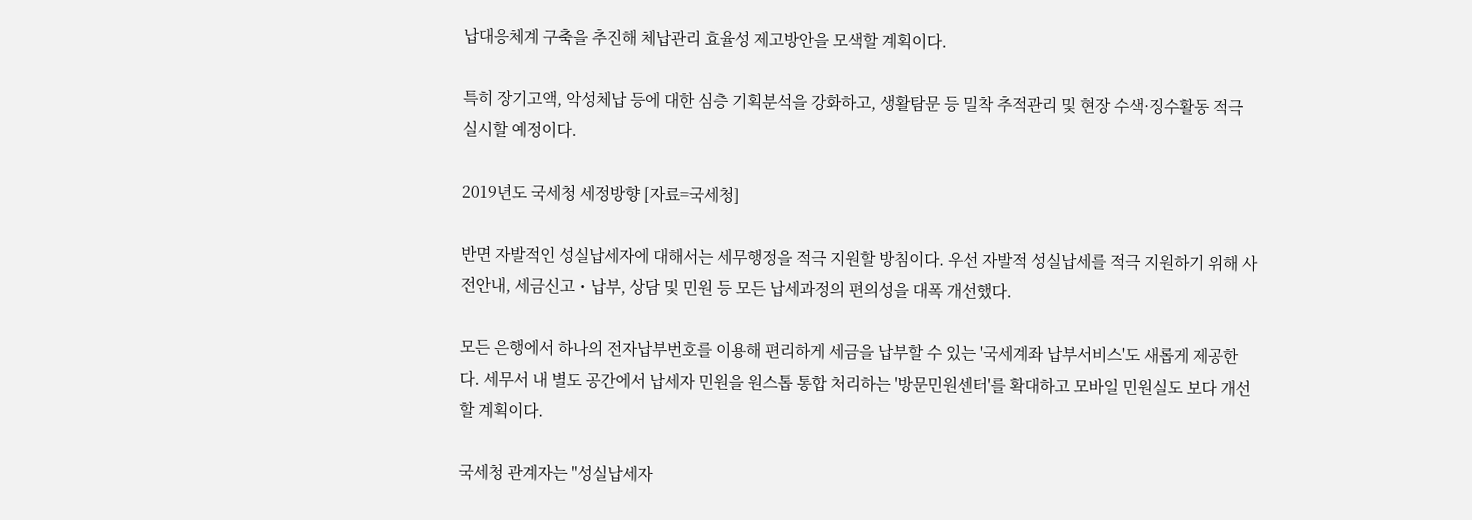납대응체계 구축을 추진해 체납관리 효율성 제고방안을 모색할 계획이다.

특히 장기고액, 악성체납 등에 대한 심층 기획분석을 강화하고, 생활탐문 등 밀착 추적관리 및 현장 수색·징수활동 적극 실시할 예정이다.

2019년도 국세청 세정방향 [자료=국세청]

반면 자발적인 성실납세자에 대해서는 세무행정을 적극 지원할 방침이다. 우선 자발적 성실납세를 적극 지원하기 위해 사전안내, 세금신고・납부, 상담 및 민원 등 모든 납세과정의 편의성을 대폭 개선했다.

모든 은행에서 하나의 전자납부번호를 이용해 편리하게 세금을 납부할 수 있는 '국세계좌 납부서비스'도 새롭게 제공한다. 세무서 내 별도 공간에서 납세자 민원을 원스톱 통합 처리하는 '방문민원센터'를 확대하고 모바일 민원실도 보다 개선할 계획이다.

국세청 관계자는 "성실납세자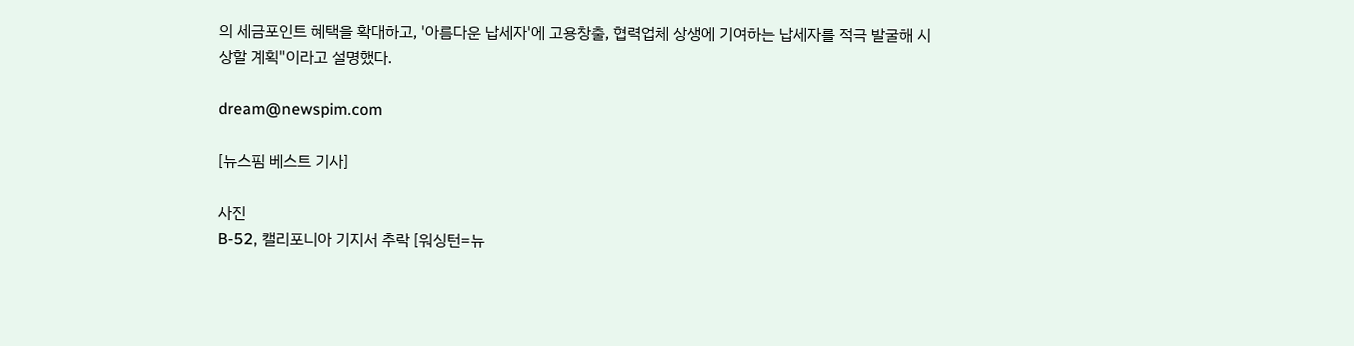의 세금포인트 혜택을 확대하고, '아름다운 납세자'에 고용창출, 협력업체 상생에 기여하는 납세자를 적극 발굴해 시상할 계획"이라고 설명했다.

dream@newspim.com

[뉴스핌 베스트 기사]

사진
B-52, 캘리포니아 기지서 추락 [워싱턴=뉴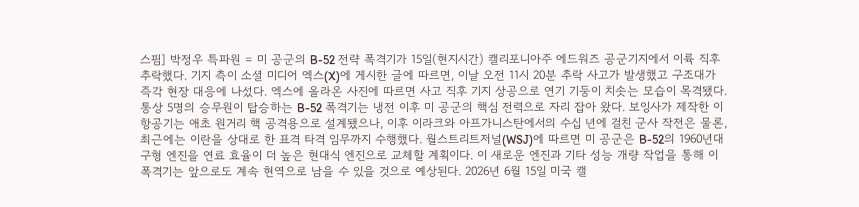스핌] 박정우 특파원 = 미 공군의 B-52 전략 폭격기가 15일(현지시간) 캘리포니아주 에드워즈 공군기지에서 이륙 직후 추락했다. 기지 측이 소셜 미디어 엑스(X)에 게시한 글에 따르면, 이날 오전 11시 20분 추락 사고가 발생했고 구조대가 즉각 현장 대응에 나섰다. 엑스에 올라온 사진에 따르면 사고 직후 기지 상공으로 연기 기둥이 치솟는 모습이 목격됐다. 통상 5명의 승무원이 탑승하는 B-52 폭격기는 냉전 이후 미 공군의 핵심 전력으로 자리 잡아 왔다. 보잉사가 제작한 이 항공기는 애초 원거리 핵 공격용으로 설계됐으나, 이후 이라크와 아프가니스탄에서의 수십 년에 걸친 군사 작전은 물론, 최근에는 이란을 상대로 한 표격 타격 임무까지 수행했다. 월스트리트저널(WSJ)에 따르면 미 공군은 B-52의 1960년대 구형 엔진을 연료 효율이 더 높은 현대식 엔진으로 교체할 계획이다. 이 새로운 엔진과 기타 성능 개량 작업을 통해 이 폭격기는 앞으로도 계속 현역으로 남을 수 있을 것으로 예상된다. 2026년 6월 15일 미국 캘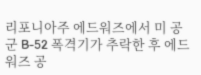리포니아주 에드워즈에서 미 공군 B-52 폭격기가 추락한 후 에드워즈 공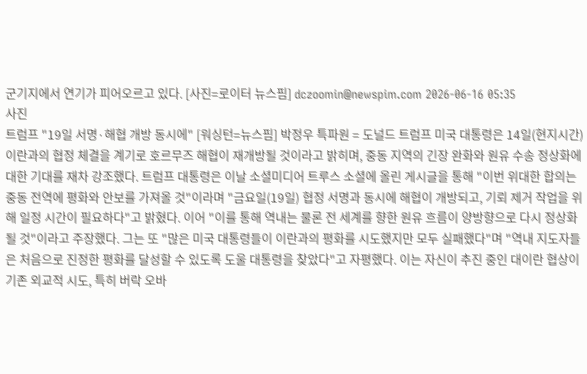군기지에서 연기가 피어오르고 있다. [사진=로이터 뉴스핌] dczoomin@newspim.com 2026-06-16 05:35
사진
트럼프 "19일 서명·해협 개방 동시에" [워싱턴=뉴스핌] 박정우 특파원 = 도널드 트럼프 미국 대통령은 14일(현지시간) 이란과의 협정 체결을 계기로 호르무즈 해협이 재개방될 것이라고 밝히며, 중동 지역의 긴장 완화와 원유 수송 정상화에 대한 기대를 재차 강조했다. 트럼프 대통령은 이날 소셜미디어 트루스 소셜에 올린 게시글을 통해 "이번 위대한 합의는 중동 전역에 평화와 안보를 가져올 것"이라며 "금요일(19일) 협정 서명과 동시에 해협이 개방되고, 기뢰 제거 작업을 위해 일정 시간이 필요하다"고 밝혔다. 이어 "이를 통해 역내는 물론 전 세계를 향한 원유 흐름이 양방향으로 다시 정상화될 것"이라고 주장했다. 그는 또 "많은 미국 대통령들이 이란과의 평화를 시도했지만 모두 실패했다"며 "역내 지도자들은 처음으로 진정한 평화를 달성할 수 있도록 도울 대통령을 찾았다"고 자평했다. 이는 자신이 추진 중인 대이란 협상이 기존 외교적 시도, 특히 버락 오바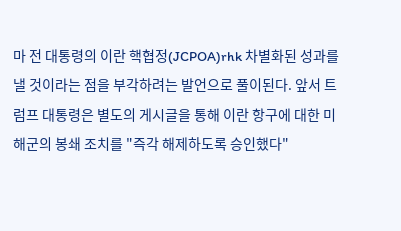마 전 대통령의 이란 핵협정(JCPOA)rhk 차별화된 성과를 낼 것이라는 점을 부각하려는 발언으로 풀이된다. 앞서 트럼프 대통령은 별도의 게시글을 통해 이란 항구에 대한 미 해군의 봉쇄 조치를 "즉각 해제하도록 승인했다"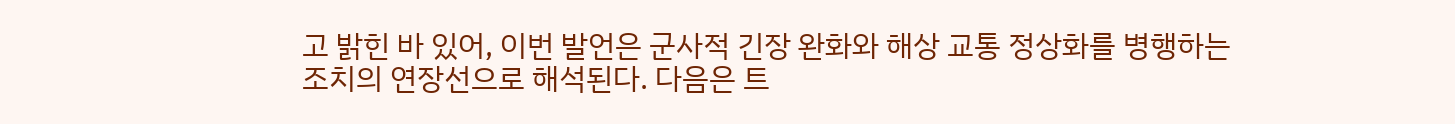고 밝힌 바 있어, 이번 발언은 군사적 긴장 완화와 해상 교통 정상화를 병행하는 조치의 연장선으로 해석된다. 다음은 트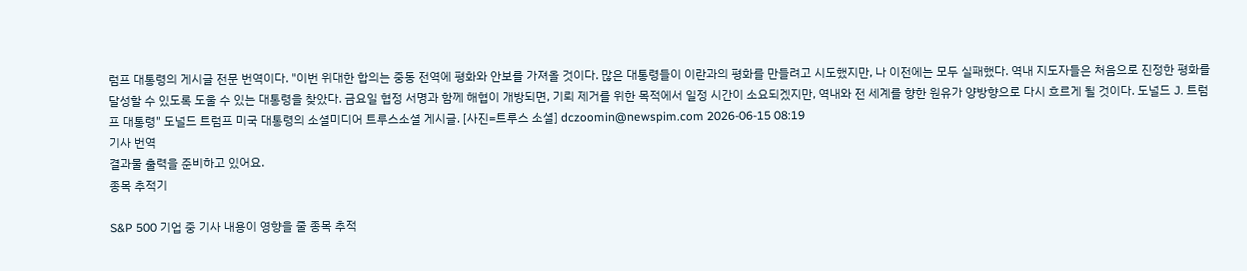럼프 대통령의 게시글 전문 번역이다. "이번 위대한 합의는 중동 전역에 평화와 안보를 가져올 것이다. 많은 대통령들이 이란과의 평화를 만들려고 시도했지만, 나 이전에는 모두 실패했다. 역내 지도자들은 처음으로 진정한 평화를 달성할 수 있도록 도울 수 있는 대통령을 찾았다. 금요일 협정 서명과 함께 해협이 개방되면, 기뢰 제거를 위한 목적에서 일정 시간이 소요되겠지만, 역내와 전 세계를 향한 원유가 양방향으로 다시 흐르게 될 것이다. 도널드 J. 트럼프 대통령" 도널드 트럼프 미국 대통령의 소셜미디어 트루스소셜 게시글. [사진=트루스 소셜] dczoomin@newspim.com 2026-06-15 08:19
기사 번역
결과물 출력을 준비하고 있어요.
종목 추적기

S&P 500 기업 중 기사 내용이 영향을 줄 종목 추적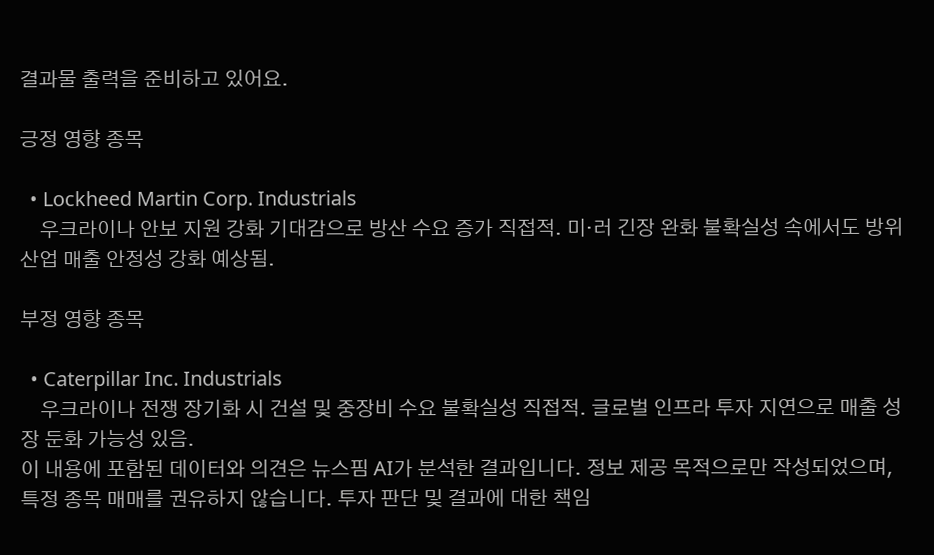결과물 출력을 준비하고 있어요.

긍정 영향 종목

  • Lockheed Martin Corp. Industrials
    우크라이나 안보 지원 강화 기대감으로 방산 수요 증가 직접적. 미·러 긴장 완화 불확실성 속에서도 방위산업 매출 안정성 강화 예상됨.

부정 영향 종목

  • Caterpillar Inc. Industrials
    우크라이나 전쟁 장기화 시 건설 및 중장비 수요 불확실성 직접적. 글로벌 인프라 투자 지연으로 매출 성장 둔화 가능성 있음.
이 내용에 포함된 데이터와 의견은 뉴스핌 AI가 분석한 결과입니다. 정보 제공 목적으로만 작성되었으며, 특정 종목 매매를 권유하지 않습니다. 투자 판단 및 결과에 대한 책임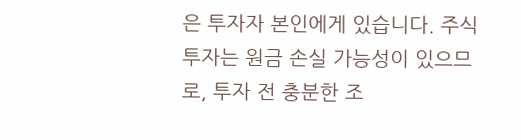은 투자자 본인에게 있습니다. 주식 투자는 원금 손실 가능성이 있으므로, 투자 전 충분한 조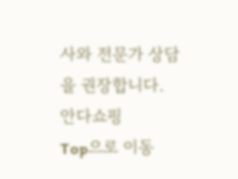사와 전문가 상담을 권장합니다.
안다쇼핑
Top으로 이동